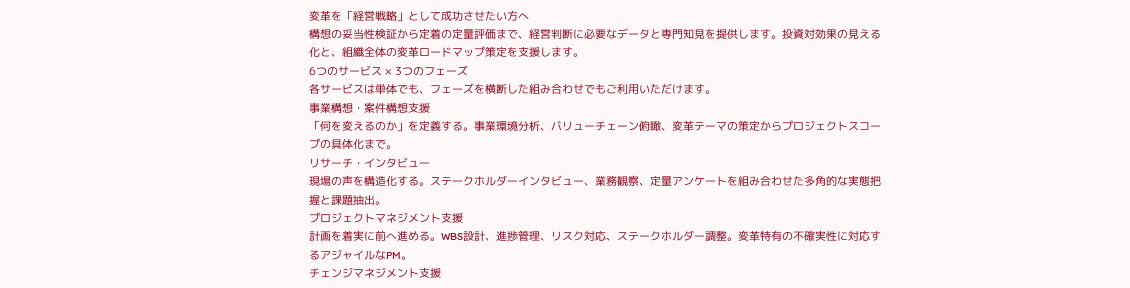変革を「経営戦略」として成功させたい方へ
構想の妥当性検証から定着の定量評価まで、経営判断に必要なデータと専門知見を提供します。投資対効果の見える化と、組織全体の変革ロードマップ策定を支援します。
6つのサービス × 3つのフェーズ
各サービスは単体でも、フェーズを横断した組み合わせでもご利用いただけます。
事業構想・案件構想支援
「何を変えるのか」を定義する。事業環境分析、バリューチェーン俯瞰、変革テーマの策定からプロジェクトスコープの具体化まで。
リサーチ・インタビュー
現場の声を構造化する。ステークホルダーインタビュー、業務観察、定量アンケートを組み合わせた多角的な実態把握と課題抽出。
プロジェクトマネジメント支援
計画を着実に前へ進める。WBS設計、進捗管理、リスク対応、ステークホルダー調整。変革特有の不確実性に対応するアジャイルなPM。
チェンジマネジメント支援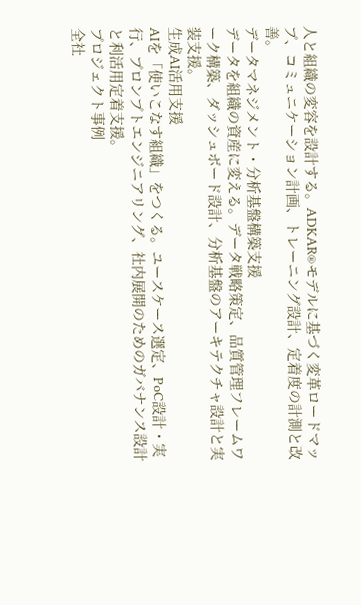人と組織の変容を設計する。ADKAR®モデルに基づく変革ロードマップ、コミュニケーション計画、トレーニング設計、定着度の計測と改善。
データマネジメント・分析基盤構築支援
データを組織の資産に変える。データ戦略策定、品質管理フレームワーク構築、ダッシュボード設計、分析基盤のアーキテクチャ設計と実装支援。
生成AI活用支援
AIを「使いこなす組織」をつくる。ユースケース選定、PoC設計・実行、プロンプトエンジニアリング、社内展開のためのガバナンス設計と利活用定着支援。
プロジェクト事例
全社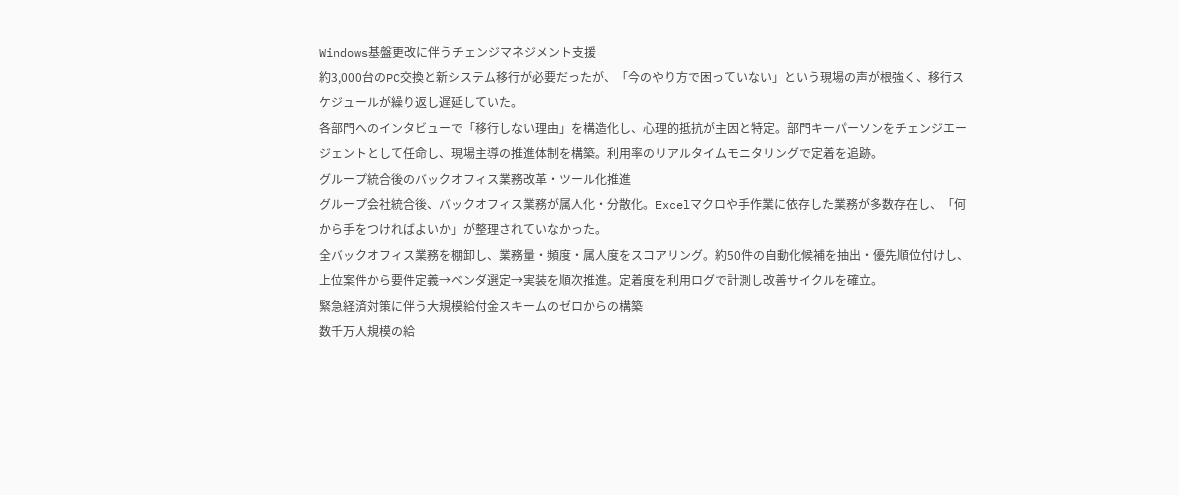Windows基盤更改に伴うチェンジマネジメント支援
約3,000台のPC交換と新システム移行が必要だったが、「今のやり方で困っていない」という現場の声が根強く、移行スケジュールが繰り返し遅延していた。
各部門へのインタビューで「移行しない理由」を構造化し、心理的抵抗が主因と特定。部門キーパーソンをチェンジエージェントとして任命し、現場主導の推進体制を構築。利用率のリアルタイムモニタリングで定着を追跡。
グループ統合後のバックオフィス業務改革・ツール化推進
グループ会社統合後、バックオフィス業務が属人化・分散化。Excelマクロや手作業に依存した業務が多数存在し、「何から手をつければよいか」が整理されていなかった。
全バックオフィス業務を棚卸し、業務量・頻度・属人度をスコアリング。約50件の自動化候補を抽出・優先順位付けし、上位案件から要件定義→ベンダ選定→実装を順次推進。定着度を利用ログで計測し改善サイクルを確立。
緊急経済対策に伴う大規模給付金スキームのゼロからの構築
数千万人規模の給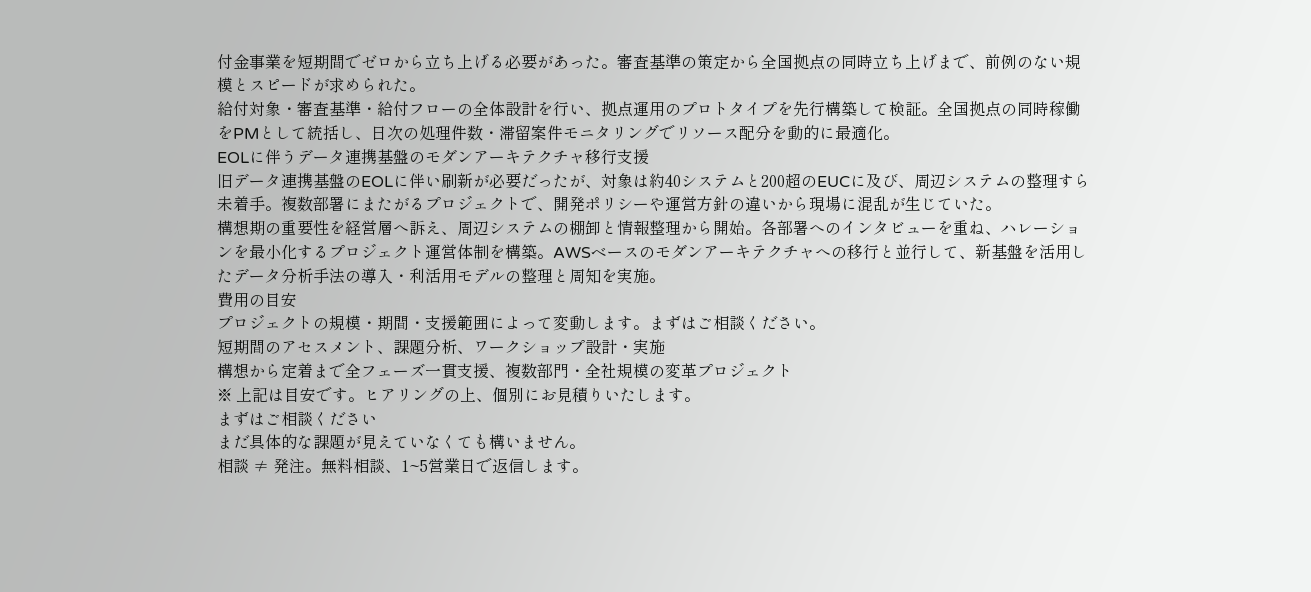付金事業を短期間でゼロから立ち上げる必要があった。審査基準の策定から全国拠点の同時立ち上げまで、前例のない規模とスピードが求められた。
給付対象・審査基準・給付フローの全体設計を行い、拠点運用のプロトタイプを先行構築して検証。全国拠点の同時稼働をPMとして統括し、日次の処理件数・滞留案件モニタリングでリソース配分を動的に最適化。
EOLに伴うデータ連携基盤のモダンアーキテクチャ移行支援
旧データ連携基盤のEOLに伴い刷新が必要だったが、対象は約40システムと200超のEUCに及び、周辺システムの整理すら未着手。複数部署にまたがるプロジェクトで、開発ポリシーや運営方針の違いから現場に混乱が生じていた。
構想期の重要性を経営層へ訴え、周辺システムの棚卸と情報整理から開始。各部署へのインタビューを重ね、ハレーションを最小化するプロジェクト運営体制を構築。AWSベースのモダンアーキテクチャへの移行と並行して、新基盤を活用したデータ分析手法の導入・利活用モデルの整理と周知を実施。
費用の目安
プロジェクトの規模・期間・支援範囲によって変動します。まずはご相談ください。
短期間のアセスメント、課題分析、ワークショップ設計・実施
構想から定着まで全フェーズ一貫支援、複数部門・全社規模の変革プロジェクト
※ 上記は目安です。ヒアリングの上、個別にお見積りいたします。
まずはご相談ください
まだ具体的な課題が見えていなくても構いません。
相談 ≠ 発注。無料相談、1~5営業日で返信します。